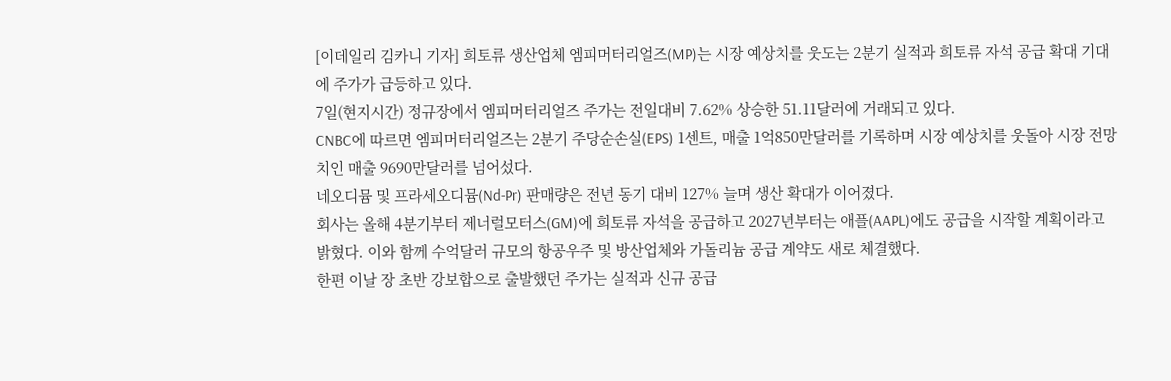[이데일리 김카니 기자] 희토류 생산업체 엠피머터리얼즈(MP)는 시장 예상치를 웃도는 2분기 실적과 희토류 자석 공급 확대 기대에 주가가 급등하고 있다.
7일(현지시간) 정규장에서 엠피머터리얼즈 주가는 전일대비 7.62% 상승한 51.11달러에 거래되고 있다.
CNBC에 따르면 엠피머터리얼즈는 2분기 주당순손실(EPS) 1센트, 매출 1억850만달러를 기록하며 시장 예상치를 웃돌아 시장 전망치인 매출 9690만달러를 넘어섰다.
네오디뮴 및 프라세오디뮴(Nd-Pr) 판매량은 전년 동기 대비 127% 늘며 생산 확대가 이어졌다.
회사는 올해 4분기부터 제너럴모터스(GM)에 희토류 자석을 공급하고 2027년부터는 애플(AAPL)에도 공급을 시작할 계획이라고 밝혔다. 이와 함께 수억달러 규모의 항공우주 및 방산업체와 가돌리늄 공급 계약도 새로 체결했다.
한편 이날 장 초반 강보합으로 출발했던 주가는 실적과 신규 공급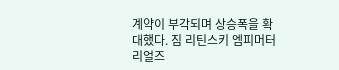계약이 부각되며 상승폭을 확대했다. 짐 리틴스키 엠피머터리얼즈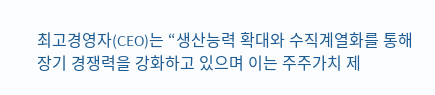최고경영자(CEO)는 “생산능력 확대와 수직계열화를 통해 장기 경쟁력을 강화하고 있으며 이는 주주가치 제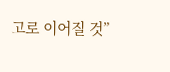고로 이어질 것”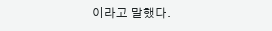이라고 말했다.